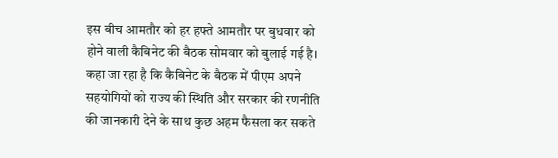इस बीच आमतौर को हर हफ्ते आमतौर पर बुधवार को होने वाली कैबिनेट की बैठक सोमवार को बुलाई गई है। कहा जा रहा है कि कैबिनेट के बैठक में पीएम अपने सहयोगियों को राज्य की स्थिति और सरकार की रणनीति की जानकारी देने के साथ कुछ अहम फैसला कर सकते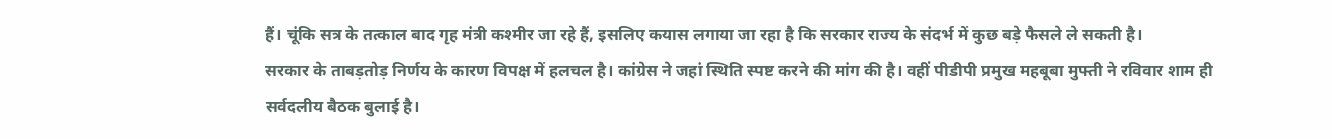हैं। चूंकि सत्र के तत्काल बाद गृह मंत्री कश्मीर जा रहे हैं, इसलिए कयास लगाया जा रहा है कि सरकार राज्य के संदर्भ में कुछ बड़े फैसले ले सकती है।
सरकार के ताबड़तोड़ निर्णय के कारण विपक्ष में हलचल है। कांग्रेस ने जहां स्थिति स्पष्ट करने की मांग की है। वहीं पीडीपी प्रमुख महबूबा मुफ्ती ने रविवार शाम ही सर्वदलीय बैठक बुलाई है।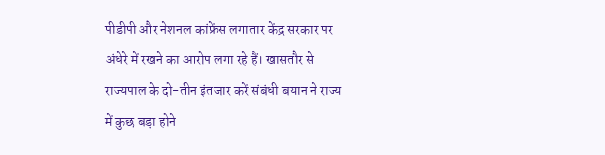पीडीपी और नेशनल कांफ्रेंस लगातार केंद्र सरकार पर अंधेरे में रखने का आरोप लगा रहे हैं। खासतौर से राज्यपाल के दो-तीन इंतजार करें संबंधी बयान ने राज्य में कुछ बड़ा होने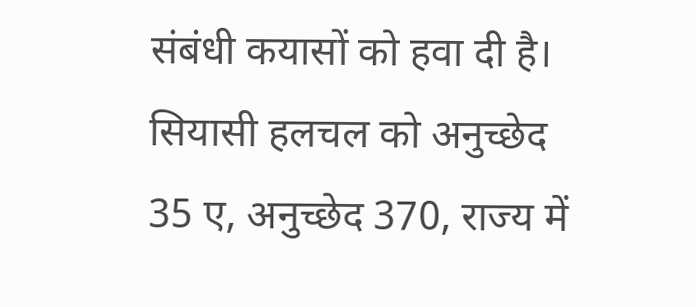संबंधी कयासों को हवा दी है।
सियासी हलचल को अनुच्छेद 35 ए, अनुच्छेद 370, राज्य में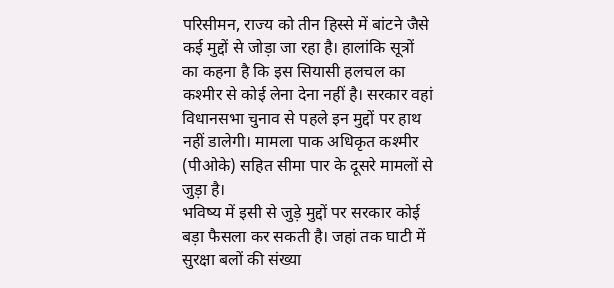परिसीमन, राज्य को तीन हिस्से में बांटने जैसे कई मुद्दों से जोड़ा जा रहा है। हालांकि सूत्रों का कहना है कि इस सियासी हलचल का कश्मीर से कोई लेना देना नहीं है। सरकार वहां विधानसभा चुनाव से पहले इन मुद्दों पर हाथ नहीं डालेगी। मामला पाक अधिकृत कश्मीर (पीओके) सहित सीमा पार के दूसरे मामलों से जुड़ा है।
भविष्य में इसी से जुड़े मुद्दों पर सरकार कोई बड़ा फैसला कर सकती है। जहां तक घाटी में सुरक्षा बलों की संख्या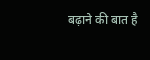बढ़ाने की बात है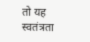तो यह स्वतंत्रता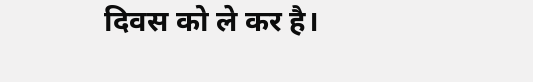दिवस को ले कर है।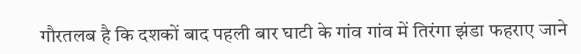गौरतलब है कि दशकों बाद पहली बार घाटी के गांव गांव में तिरंगा झंडा फहराए जाने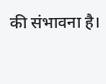की संभावना है।